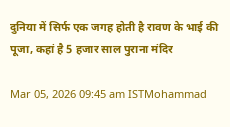दुनिया में सिर्फ एक जगह होती है रावण के भाई की पूजा, कहां है 5 हजार साल पुराना मंदिर

Mar 05, 2026 09:45 am ISTMohammad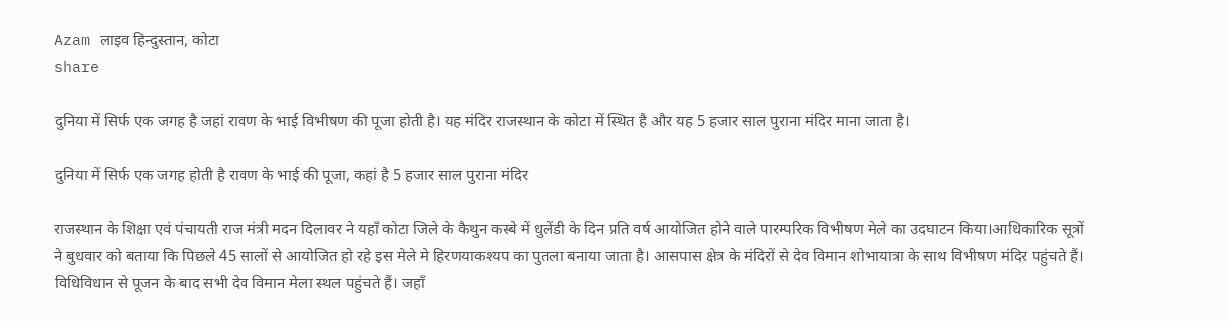Azam लाइव हिन्दुस्तान, कोटा
share

दुनिया में सिर्फ एक जगह है जहां रावण के भाई विभीषण की पूजा होती है। यह मंदिर राजस्थान के कोटा में स्थित है और यह 5 हजार साल पुराना मंदिर माना जाता है।

दुनिया में सिर्फ एक जगह होती है रावण के भाई की पूजा, कहां है 5 हजार साल पुराना मंदिर

राजस्थान के शिक्षा एवं पंचायती राज मंत्री मदन दिलावर ने यहाँ कोटा जिले के कैथुन कस्बे में धुलेंडी के दिन प्रति वर्ष आयोजित होने वाले पारम्परिक विभीषण मेले का उदघाटन किया।आधिकारिक सूत्रों ने बुधवार को बताया कि पिछले 45 सालों से आयोजित हो रहे इस मेले मे हिरणयाकश्यप का पुतला बनाया जाता है। आसपास क्षेत्र के मंदिरों से देव विमान शोभायात्रा के साथ विभीषण मंदिर पहुंचते हैं। विधिविधान से पूजन के बाद सभी देव विमान मेला स्थल पहुंचते हैं। जहाँ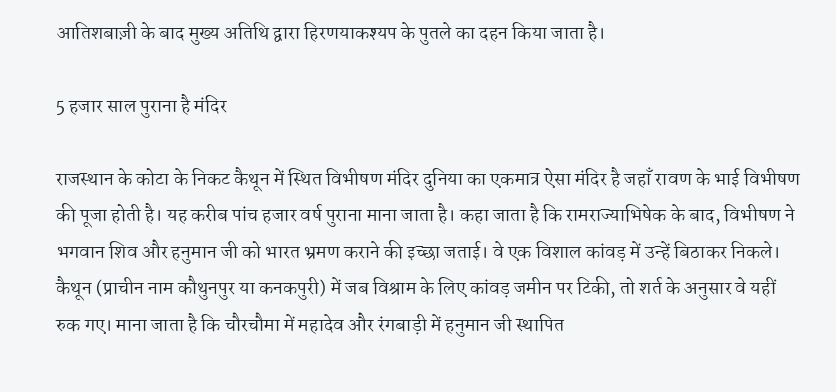आतिशबाज़ी के बाद मुख्य अतिथि द्वारा हिरणयाकश्यप के पुतले का दहन किया जाता है।

5 हजार साल पुराना है मंदिर

राजस्थान के कोटा के निकट कैथून में स्थित विभीषण मंदिर दुनिया का एकमात्र ऐसा मंदिर है जहाँ रावण के भाई विभीषण की पूजा होती है। यह करीब पांच हजार वर्ष पुराना माना जाता है। कहा जाता है कि रामराज्याभिषेक के बाद, विभीषण ने भगवान शिव और हनुमान जी को भारत भ्रमण कराने की इच्छा जताई। वे एक विशाल कांवड़ में उन्हें बिठाकर निकले। कैथून (प्राचीन नाम कौथुनपुर या कनकपुरी) में जब विश्राम के लिए कांवड़ जमीन पर टिकी, तो शर्त के अनुसार वे यहीं रुक गए। माना जाता है कि चौरचौमा में महादेव और रंगबाड़ी में हनुमान जी स्थापित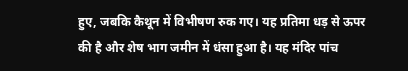हुए, जबकि कैथून में विभीषण रुक गए। यह प्रतिमा धड़ से ऊपर की है और शेष भाग जमीन में धंसा हुआ है। यह मंदिर पांच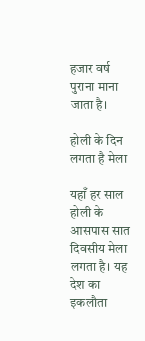हजार वर्ष पुराना माना जाता है।

होली के दिन लगता है मेला

यहाँ हर साल होली के आसपास सात दिवसीय मेला लगता है। यह देश का इकलौता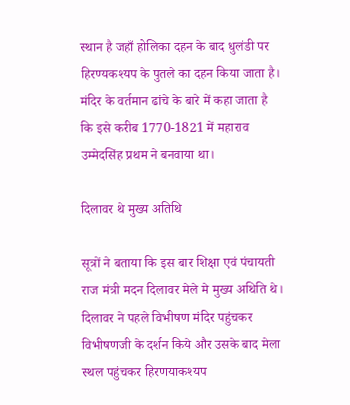स्थान है जहाँ होलिका दहन के बाद धुलंडी पर हिरण्यकश्यप के पुतले का दहन किया जाता है। मंदिर के वर्तमान ढांचे के बारे में कहा जाता है कि इसे करीब 1770-1821 में महाराव उम्मेदसिंह प्रथम ने बनवाया था।

दिलावर थे मुख्य अतिथि

सूत्रों ने बताया कि इस बार शिक्षा एवं पंचायती राज मंत्री मदन दिलावर मेले मे मुख्य अथिति थे। दिलावर ने पहले विभीषण मंदिर पहुंचकर विभीषणजी के दर्शन किये और उसके बाद मेला स्थल पहुंचकर हिरणयाकश्यप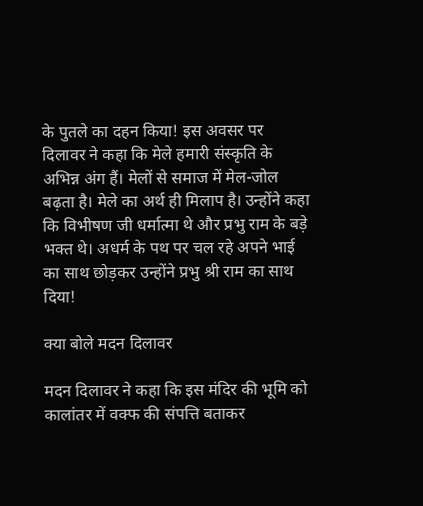के पुतले का दहन किया! इस अवसर पर दिलावर ने कहा कि मेले हमारी संस्कृति के अभिन्न अंग हैं। मेलों से समाज में मेल-जोल बढ़ता है। मेले का अर्थ ही मिलाप है। उन्होंने कहा कि विभीषण जी धर्मात्मा थे और प्रभु राम के बड़े भक्त थे। अधर्म के पथ पर चल रहे अपने भाई का साथ छोड़कर उन्होंने प्रभु श्री राम का साथ दिया!

क्या बोले मदन दिलावर

मदन दिलावर ने कहा कि इस मंदिर की भूमि को कालांतर में वक्फ की संपत्ति बताकर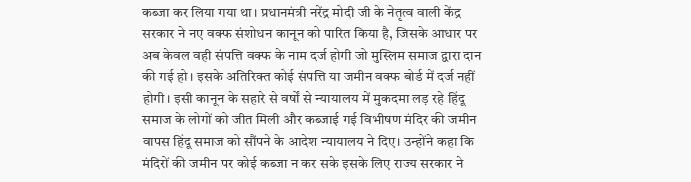कब्जा कर लिया गया था। प्रधानमंत्री नरेंद्र मोदी जी के नेतृत्व वाली केंद्र सरकार ने नए वक्फ संशोधन कानून को पारित किया है, जिसके आधार पर अब केवल वही संपत्ति वक्फ के नाम दर्ज होगी जो मुस्लिम समाज द्वारा दान की गई हो। इसके अतिरिक्त कोई संपत्ति या जमीन वक्फ बोर्ड में दर्ज नहीं होगी। इसी कानून के सहारे से वर्षों से न्यायालय में मुकदमा लड़ रहे हिंदू समाज के लोगों को जीत मिली और कब्जाई गई विभीषण मंदिर की जमीन वापस हिंदू समाज को सौंपने के आदेश न्यायालय ने दिए। उन्होंने कहा कि मंदिरों की जमीन पर कोई कब्जा न कर सके इसके लिए राज्य सरकार ने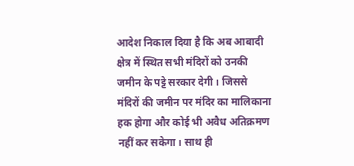आदेश निकाल दिया है कि अब आबादी क्षेत्र में स्थित सभी मंदिरों को उनकी जमीन के पट्टे सरकार देगी। जिससे मंदिरों की जमीन पर मंदिर का मालिकाना हक होगा और कोई भी अवैध अतिक्रमण नहीं कर सकेगा। साथ ही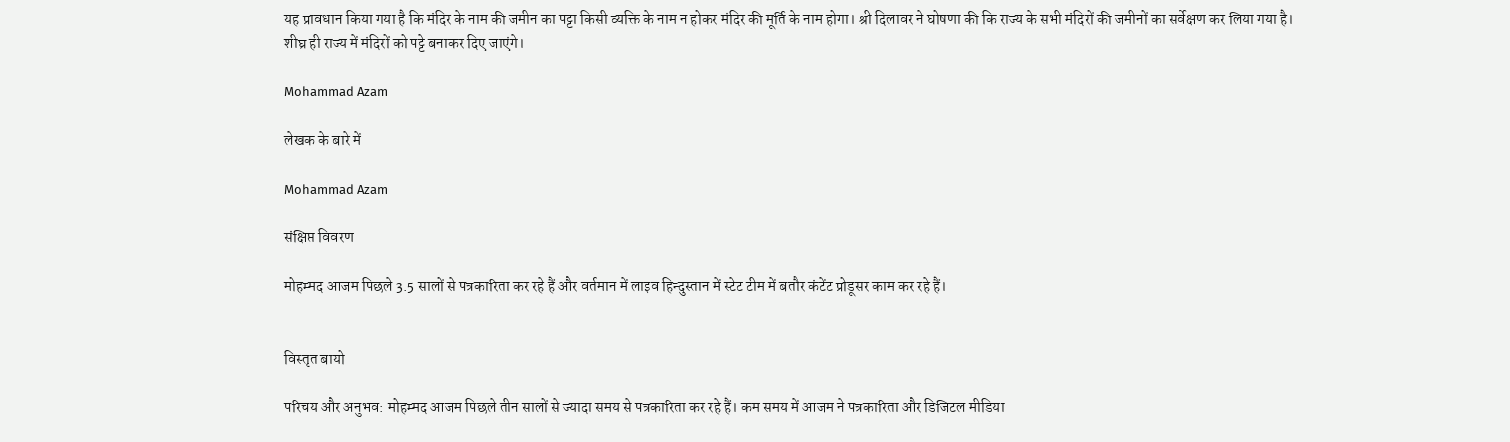यह प्रावधान किया गया है कि मंदिर के नाम की जमीन का पट्टा किसी व्यक्ति के नाम न होकर मंदिर की मूर्ति के नाम होगा। श्री दिलावर ने घोषणा की कि राज्य के सभी मंदिरों की जमीनों का सर्वेक्षण कर लिया गया है। शीघ्र ही राज्य में मंदिरों को पट्टे बनाकर दिए जाएंगे।

Mohammad Azam

लेखक के बारे में

Mohammad Azam

संक्षिप्त विवरण

मोहम्मद आजम पिछले 3.5 सालों से पत्रकारिता कर रहे हैं और वर्तमान में लाइव हिन्दुस्तान में स्टेट टीम में बतौर कंटेंट प्रोडूसर काम कर रहे हैं।


विस्तृत बायो

परिचय और अनुभव: मोहम्मद आजम पिछले तीन सालों से ज्यादा समय से पत्रकारिता कर रहे हैं। कम समय में आजम ने पत्रकारिता और डिजिटल मीडिया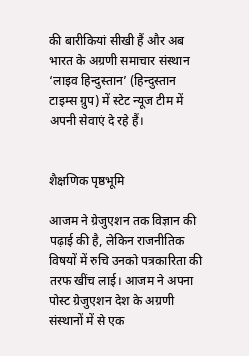की बारीकियां सीखी हैं और अब भारत के अग्रणी समाचार संस्थान ‘लाइव हिन्दुस्तान’ (हिन्दुस्तान टाइम्स ग्रुप) में स्टेट न्यूज टीम में अपनी सेवाएं दे रहे हैं।


शैक्षणिक पृष्ठभूमि

आजम ने ग्रेजुएशन तक विज्ञान की पढ़ाई की है, लेकिन राजनीतिक विषयों में रुचि उनको पत्रकारिता की तरफ खींच लाई। आजम ने अपना पोस्ट ग्रेजुएशन देश के अग्रणी संस्थानों में से एक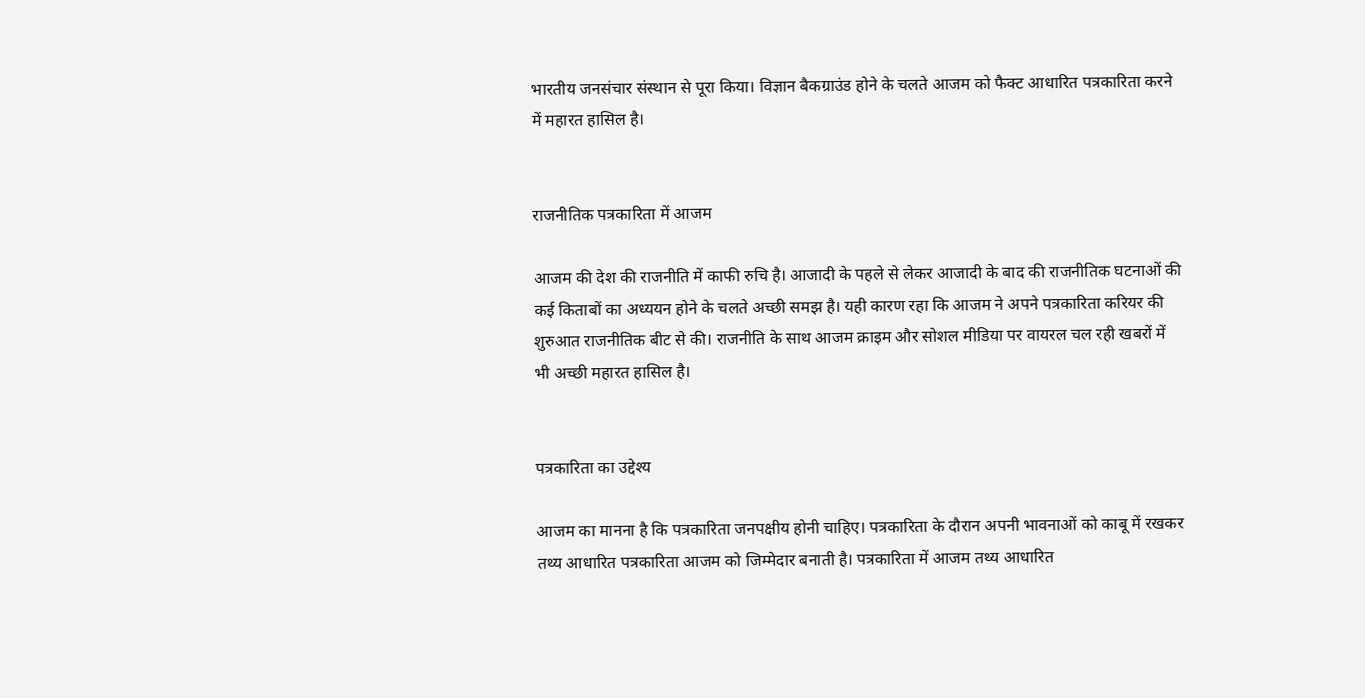भारतीय जनसंचार संस्थान से पूरा किया। विज्ञान बैकग्राउंड होने के चलते आजम को फैक्ट आधारित पत्रकारिता करने में महारत हासिल है।


राजनीतिक पत्रकारिता में आजम

आजम की देश की राजनीति में काफी रुचि है। आजादी के पहले से लेकर आजादी के बाद की राजनीतिक घटनाओं की कई किताबों का अध्ययन होने के चलते अच्छी समझ है। यही कारण रहा कि आजम ने अपने पत्रकारिता करियर की शुरुआत राजनीतिक बीट से की। राजनीति के साथ आजम क्राइम और सोशल मीडिया पर वायरल चल रही खबरों में भी अच्छी महारत हासिल है।


पत्रकारिता का उद्देश्य

आजम का मानना है कि पत्रकारिता जनपक्षीय होनी चाहिए। पत्रकारिता के दौरान अपनी भावनाओं को काबू में रखकर तथ्य आधारित पत्रकारिता आजम को जिम्मेदार बनाती है। पत्रकारिता में आजम तथ्य आधारित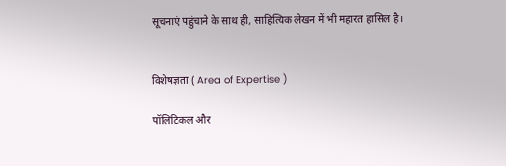सूचनाएं पहुंचाने के साथ ही, साहित्यिक लेखन में भी महारत हासिल है।


विशेषज्ञता ( Area of Expertise )

पॉलिटिकल और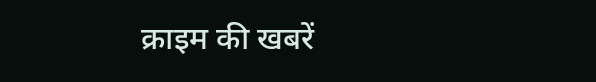क्राइम की खबरें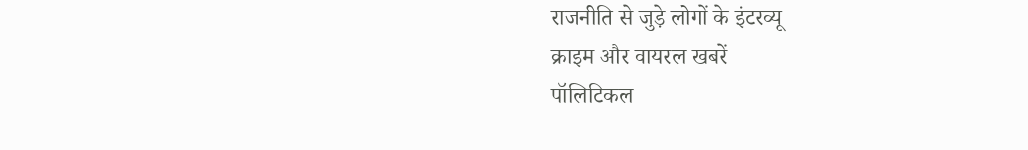राजनीति से जुड़े लोगों के इंटरव्यू
क्राइम और वायरल खबरें
पॉलिटिकल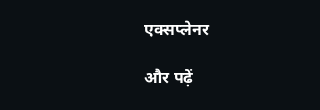एक्सप्लेनर

और पढ़ें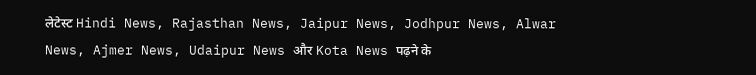लेटेस्ट Hindi News, Rajasthan News, Jaipur News, Jodhpur News, Alwar News, Ajmer News, Udaipur News और Kota News पढ़ने के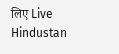लिए Live Hindustan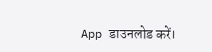App डाउनलोड करें।